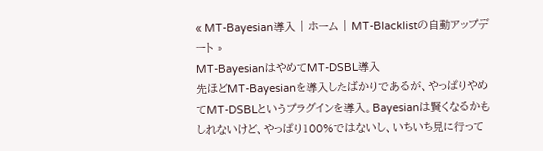« MT-Bayesian導入 | ホーム | MT-Blacklistの自動アップデート »
MT-BayesianはやめてMT-DSBL導入
先ほどMT-Bayesianを導入したばかりであるが、やっぱりやめてMT-DSBLというプラグインを導入。Bayesianは賢くなるかもしれないけど、やっぱり100%ではないし、いちいち見に行って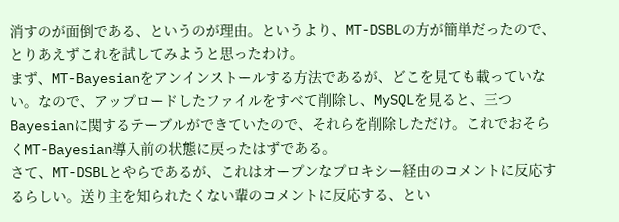消すのが面倒である、というのが理由。というより、MT-DSBLの方が簡単だったので、とりあえずこれを試してみようと思ったわけ。
まず、MT-Bayesianをアンインストールする方法であるが、どこを見ても載っていない。なので、アップロードしたファイルをすべて削除し、MySQLを見ると、三つBayesianに関するテーブルができていたので、それらを削除しただけ。これでおそらくMT-Bayesian導入前の状態に戻ったはずである。
さて、MT-DSBLとやらであるが、これはオープンなプロキシー経由のコメントに反応するらしい。送り主を知られたくない輩のコメントに反応する、とい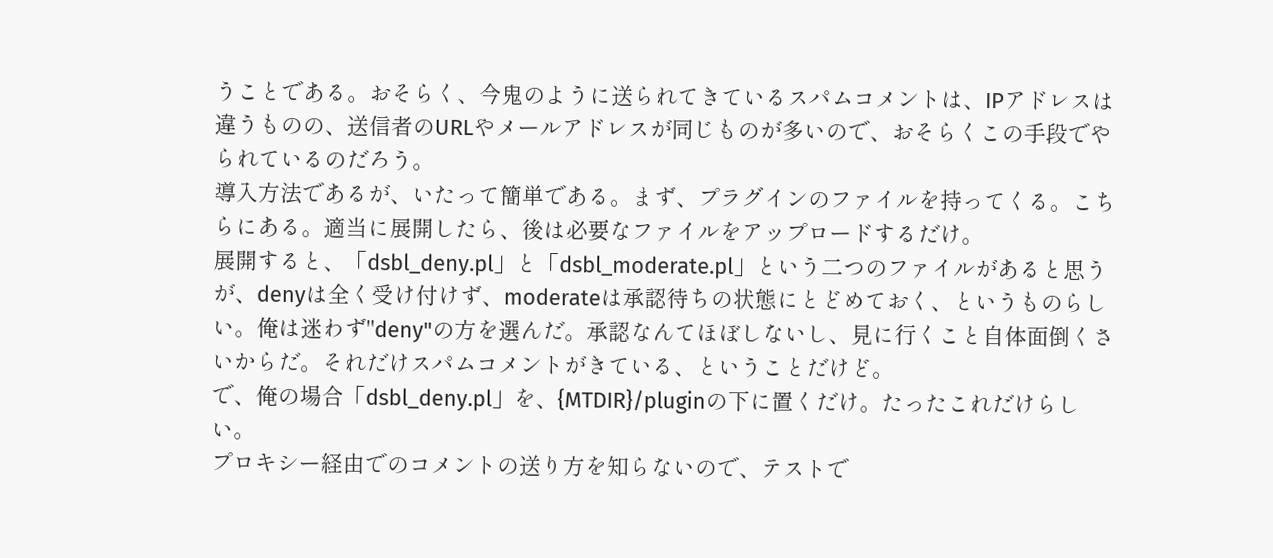うことである。おそらく、今鬼のように送られてきているスパムコメントは、IPアドレスは違うものの、送信者のURLやメールアドレスが同じものが多いので、おそらくこの手段でやられているのだろう。
導入方法であるが、いたって簡単である。まず、プラグインのファイルを持ってくる。こちらにある。適当に展開したら、後は必要なファイルをアップロードするだけ。
展開すると、「dsbl_deny.pl」と「dsbl_moderate.pl」という二つのファイルがあると思うが、denyは全く受け付けず、moderateは承認待ちの状態にとどめておく、というものらしい。俺は迷わず"deny"の方を選んだ。承認なんてほぼしないし、見に行くこと自体面倒くさいからだ。それだけスパムコメントがきている、ということだけど。
で、俺の場合「dsbl_deny.pl」を、{MTDIR}/pluginの下に置くだけ。たったこれだけらしい。
プロキシー経由でのコメントの送り方を知らないので、テストで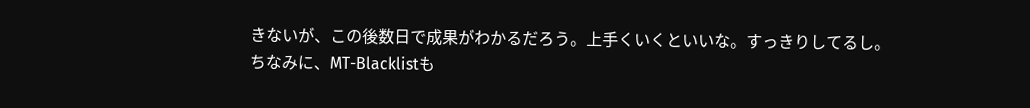きないが、この後数日で成果がわかるだろう。上手くいくといいな。すっきりしてるし。
ちなみに、MT-Blacklistも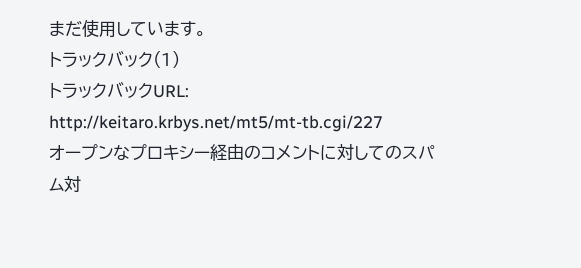まだ使用しています。
トラックバック(1)
トラックバックURL: http://keitaro.krbys.net/mt5/mt-tb.cgi/227
オープンなプロキシー経由のコメントに対してのスパム対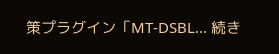策プラグイン「MT-DSBL... 続き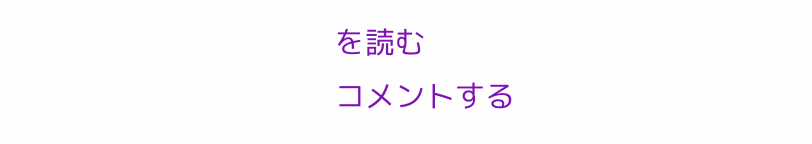を読む
コメントする